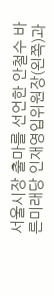서울시장 출마를 선언한 안철수 바른미래당 인재영입위원장(왼쪽)과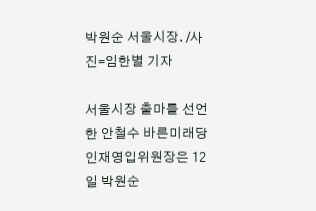박원순 서울시장. /사진=임한별 기자

서울시장 출마를 선언한 안철수 바른미래당 인재영입위원장은 12일 박원순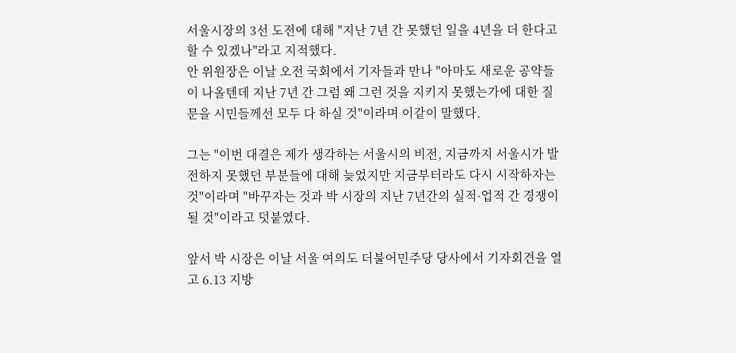서울시장의 3선 도전에 대해 "지난 7년 간 못했던 일을 4년을 더 한다고 할 수 있겠나"라고 지적했다.
안 위원장은 이날 오전 국회에서 기자들과 만나 "아마도 새로운 공약들이 나올텐데 지난 7년 간 그럼 왜 그런 것을 지키지 못했는가에 대한 질문을 시민들께선 모두 다 하실 것"이라며 이같이 말했다.

그는 "이번 대결은 제가 생각하는 서울시의 비전, 지금까지 서울시가 발전하지 못했던 부분들에 대해 늦었지만 지금부터라도 다시 시작하자는 것"이라며 "바꾸자는 것과 박 시장의 지난 7년간의 실적·업적 간 경쟁이 될 것"이라고 덧붙였다.

앞서 박 시장은 이날 서울 여의도 더불어민주당 당사에서 기자회견을 열고 6.13 지방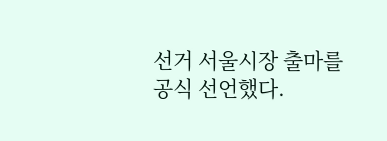선거 서울시장 출마를 공식 선언했다.